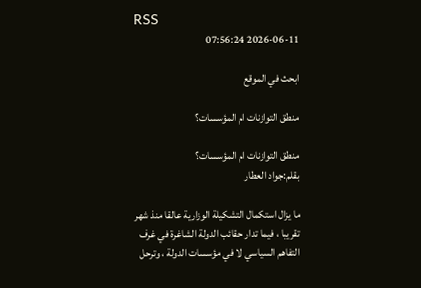RSS
2026-06-11 07:56:24

ابحث في الموقع

منطق التوازنات ام المؤسسات؟

منطق التوازنات ام المؤسسات؟
بقلم:جواد العطار

ما يزال استكمال التشكيلة الوزارية عالقا منذ شهر تقريبا ، فيما تدار حقائب الدولة الشاغرة في غرف التفاهم السياسي لا في مؤسسات الدولة ، وترحل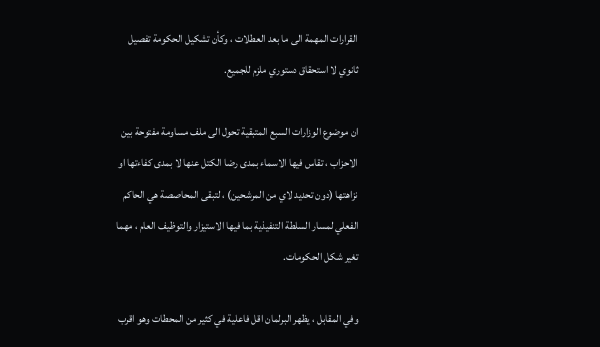القرارات المهمة الى ما بعد العطلات ، وكأن تشكيل الحكومة تفصيل ثانوي لا استحقاق دستوري ملزم للجميع.

ان موضوع الوزارات السبع المتبقية تحول الى ملف مساومة مفتوحة بين الاحزاب ، تقاس فيها الاسماء بمدى رضا الكتل عنها لا بمدى كفاءتها او نزاهتها (دون تحديد لاي من المرشحين) ، لتبقى المحاصصة هي الحاكم الفعلي لمسار السلطة التنفيذية بما فيها الاستيزار والتوظيف العام ، مهما تغير شكل الحكومات.

وفي المقابل ، يظهر البرلمان اقل فاعلية في كثير من المحطات وهو اقرب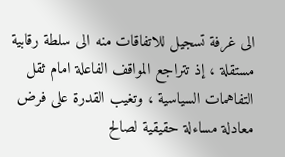الى غرفة تسجيل للاتفاقات منه الى سلطة رقابية مستقلة ، إذ تتراجع المواقف الفاعلة امام ثقل التفاهمات السياسية ، وتغيب القدرة على فرض معادلة مساءلة حقيقية لصالح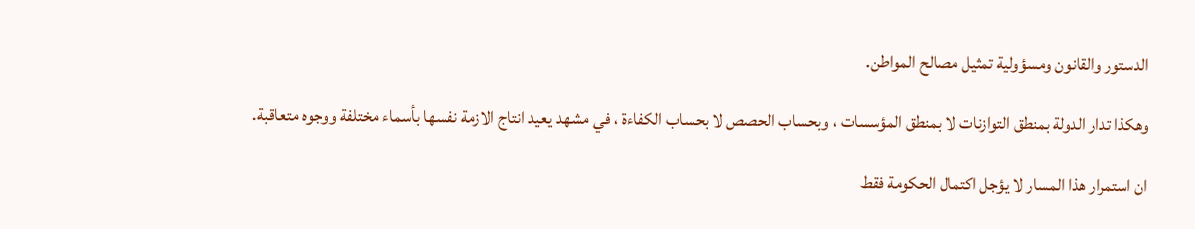الدستور والقانون ومسؤولية تمثيل مصالح المواطن.

وهكذا تدار الدولة بمنطق التوازنات لا بمنطق المؤسسات ، وبحساب الحصص لا بحساب الكفاءة ، في مشهد يعيد انتاج الازمة نفسها بأسماء مختلفة ووجوه متعاقبة.

ان استمرار هذا المسار لا يؤجل اكتمال الحكومة فقط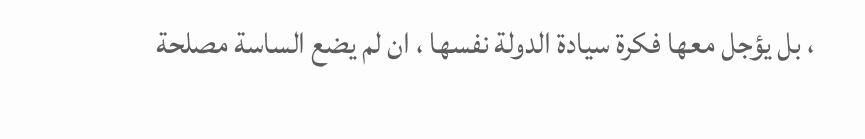، بل يؤجل معها فكرة سيادة الدولة نفسها ، ان لم يضع الساسة مصلحة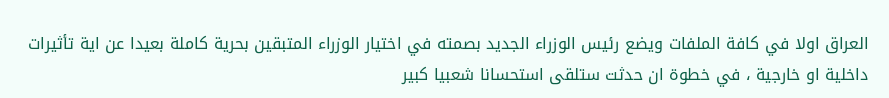العراق اولا في كافة الملفات ويضع رئيس الوزراء الجديد بصمته في اختيار الوزراء المتبقين بحرية كاملة بعيدا عن اية تأثيرات داخلية او خارجية ، في خطوة ان حدثت ستلقى استحسانا شعبيا كبير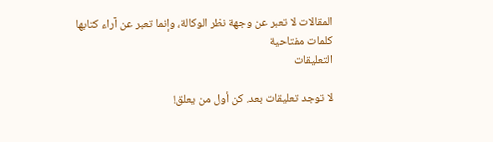المقالات لا تعبر عن وجهة نظر الوكالة، وإنما تعبر عن آراء كتابها
كلمات مفتاحية
التعليقات

لا توجد تعليقات بعد. كن أول من يعلق!